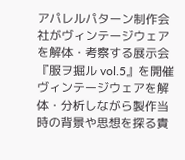アパレルパターン制作会社がヴィンテージウェアを解体・考察する展示会『服ヲ掘ル vol.5』を開催
ヴィンテージウェアを解体・分析しながら製作当時の背景や思想を探る貴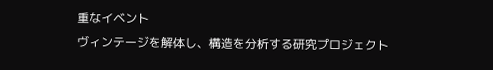重なイベント
ヴィンテージを解体し、構造を分析する研究プロジェクト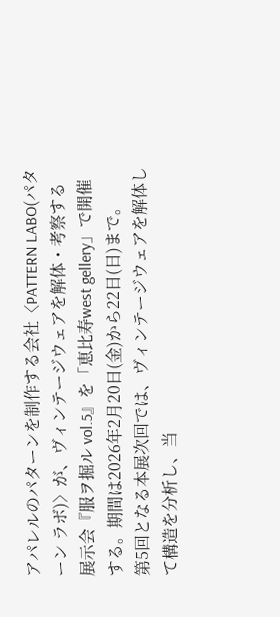アパレルのパターンを制作する会社〈PATTERN LABO(パターン ラボ)〉が、ヴィンテージウェアを解体・考察する展示会『服ヲ掘ル vol.5』を「恵比寿west gellery」で開催する。期間は2026年2月20日(金)から22日(日)まで。
第5回となる本展次回では、ヴィンテージウェアを解体して構造を分析し、当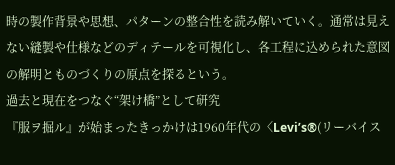時の製作背景や思想、パターンの整合性を読み解いていく。通常は見えない縫製や仕様などのディテールを可視化し、各工程に込められた意図の解明とものづくりの原点を探るという。
過去と現在をつなぐ“架け橋”として研究
『服ヲ掘ル』が始まったきっかけは1960年代の〈Levi’s®(リーバイス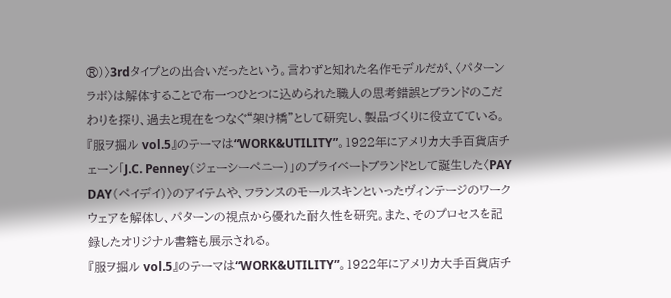®)〉3rdタイプとの出合いだったという。言わずと知れた名作モデルだが、〈パターン ラボ〉は解体することで布一つひとつに込められた職人の思考錯誤とブランドのこだわりを探り、過去と現在をつなぐ“架け橋”として研究し、製品づくりに役立てている。
『服ヲ掘ル vol.5』のテーマは“WORK&UTILITY”。1922年にアメリカ大手百貨店チェーン「J.C. Penney(ジェーシーペニー)」のプライベートブランドとして誕生した〈PAY DAY(ペイデイ)〉のアイテムや、フランスのモールスキンといったヴィンテージのワークウェアを解体し、パターンの視点から優れた耐久性を研究。また、そのプロセスを記録したオリジナル書籍も展示される。
『服ヲ掘ル vol.5』のテーマは“WORK&UTILITY”。1922年にアメリカ大手百貨店チ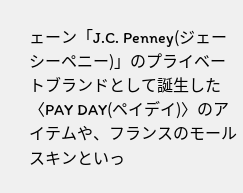ェーン「J.C. Penney(ジェーシーペニー)」のプライベートブランドとして誕生した〈PAY DAY(ペイデイ)〉のアイテムや、フランスのモールスキンといっ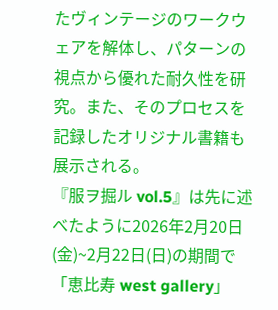たヴィンテージのワークウェアを解体し、パターンの視点から優れた耐久性を研究。また、そのプロセスを記録したオリジナル書籍も展示される。
『服ヲ掘ル vol.5』は先に述べたように2026年2月20日(金)~2月22日(日)の期間で「恵比寿 west gallery」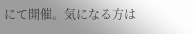にて開催。気になる方は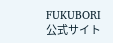FUKUBORI 公式サイト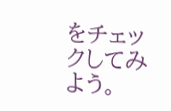をチェックしてみよう。